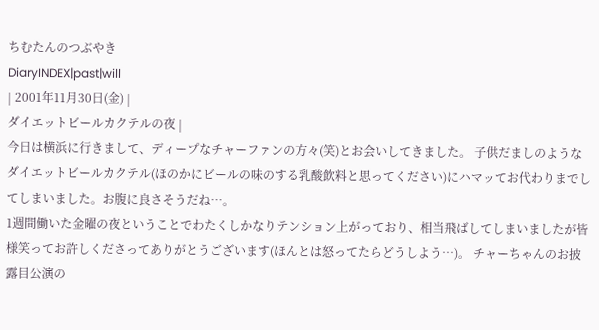ちむたんのつぶやき
DiaryINDEX|past|will
| 2001年11月30日(金) |
ダイエットビールカクテルの夜 |
今日は横浜に行きまして、ディープなチャーファンの方々(笑)とお会いしてきました。 子供だましのようなダイエットビールカクテル(ほのかにビールの味のする乳酸飲料と思ってください)にハマッてお代わりまでしてしまいました。お腹に良さそうだね…。
1週間働いた金曜の夜ということでわたくしかなりテンション上がっており、相当飛ばしてしまいましたが皆様笑ってお許しくださってありがとうございます(ほんとは怒ってたらどうしよう…)。 チャーちゃんのお披露目公演の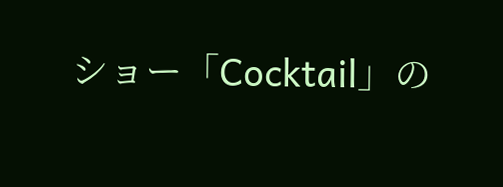ショー「Cocktail」の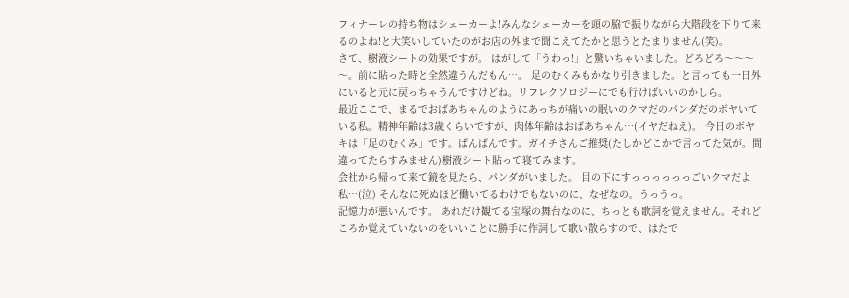フィナーレの持ち物はシェーカーよ!みんなシェーカーを頭の脇で振りながら大階段を下りて来るのよね!と大笑いしていたのがお店の外まで聞こえてたかと思うとたまりません(笑)。
さて、樹液シートの効果ですが。 はがして「うわっ!」と驚いちゃいました。どろどろ〜〜〜〜。前に貼った時と全然違うんだもん…。 足のむくみもかなり引きました。と言っても一日外にいると元に戻っちゃうんですけどね。リフレクソロジーにでも行けばいいのかしら。
最近ここで、まるでおばあちゃんのようにあっちが痛いの眠いのクマだのパンダだのボヤいている私。精神年齢は3歳くらいですが、肉体年齢はおばあちゃん…(イヤだねえ)。 今日のボヤキは「足のむくみ」です。ぱんぱんです。ガイチさんご推奨(たしかどこかで言ってた気が。間違ってたらすみません)樹液シート貼って寝てみます。
会社から帰って来て鏡を見たら、パンダがいました。 目の下にすっっっっっっごいクマだよ私…(泣) そんなに死ぬほど働いてるわけでもないのに、なぜなの。うっうっ。
記憶力が悪いんです。 あれだけ観てる宝塚の舞台なのに、ちっとも歌詞を覚えません。それどころか覚えていないのをいいことに勝手に作詞して歌い散らすので、はたで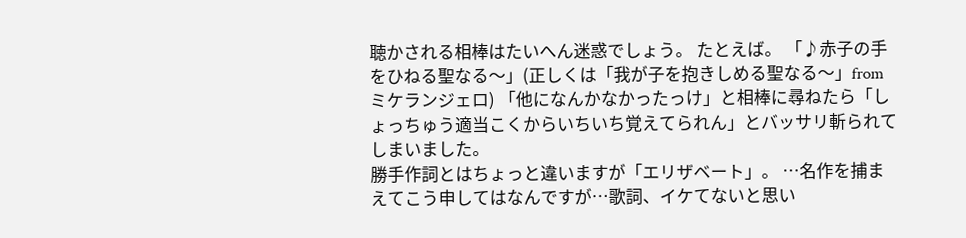聴かされる相棒はたいへん迷惑でしょう。 たとえば。 「♪赤子の手をひねる聖なる〜」(正しくは「我が子を抱きしめる聖なる〜」fromミケランジェロ) 「他になんかなかったっけ」と相棒に尋ねたら「しょっちゅう適当こくからいちいち覚えてられん」とバッサリ斬られてしまいました。
勝手作詞とはちょっと違いますが「エリザベート」。 …名作を捕まえてこう申してはなんですが…歌詞、イケてないと思い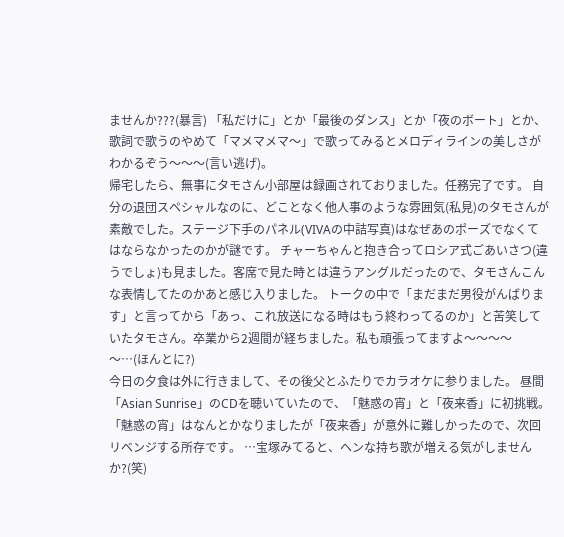ませんか???(暴言) 「私だけに」とか「最後のダンス」とか「夜のボート」とか、歌詞で歌うのやめて「マメマメマ〜」で歌ってみるとメロディラインの美しさがわかるぞう〜〜〜(言い逃げ)。
帰宅したら、無事にタモさん小部屋は録画されておりました。任務完了です。 自分の退団スペシャルなのに、どことなく他人事のような雰囲気(私見)のタモさんが素敵でした。ステージ下手のパネル(VIVAの中詰写真)はなぜあのポーズでなくてはならなかったのかが謎です。 チャーちゃんと抱き合ってロシア式ごあいさつ(違うでしょ)も見ました。客席で見た時とは違うアングルだったので、タモさんこんな表情してたのかあと感じ入りました。 トークの中で「まだまだ男役がんばります」と言ってから「あっ、これ放送になる時はもう終わってるのか」と苦笑していたタモさん。卒業から2週間が経ちました。私も頑張ってますよ〜〜〜〜〜…(ほんとに?)
今日の夕食は外に行きまして、その後父とふたりでカラオケに参りました。 昼間「Asian Sunrise」のCDを聴いていたので、「魅惑の宵」と「夜来香」に初挑戦。「魅惑の宵」はなんとかなりましたが「夜来香」が意外に難しかったので、次回リベンジする所存です。 …宝塚みてると、ヘンな持ち歌が増える気がしませんか?(笑)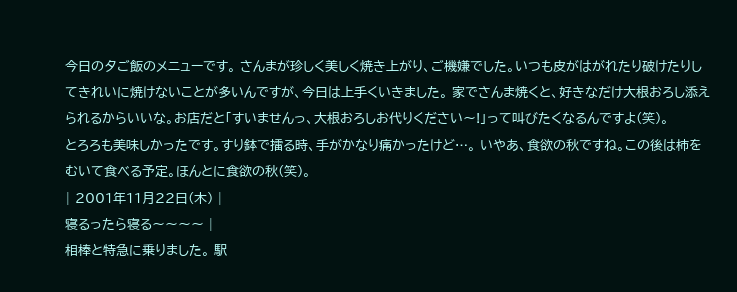今日の夕ご飯のメニューです。 さんまが珍しく美しく焼き上がり、ご機嫌でした。いつも皮がはがれたり破けたりしてきれいに焼けないことが多いんですが、今日は上手くいきました。 家でさんま焼くと、好きなだけ大根おろし添えられるからいいな。お店だと「すいませんっ、大根おろしお代りください〜!」って叫びたくなるんですよ(笑)。
とろろも美味しかったです。すり鉢で擂る時、手がかなり痛かったけど…。 いやあ、食欲の秋ですね。この後は柿をむいて食べる予定。ほんとに食欲の秋(笑)。
| 2001年11月22日(木) |
寝るったら寝る〜〜〜〜 |
相棒と特急に乗りました。 駅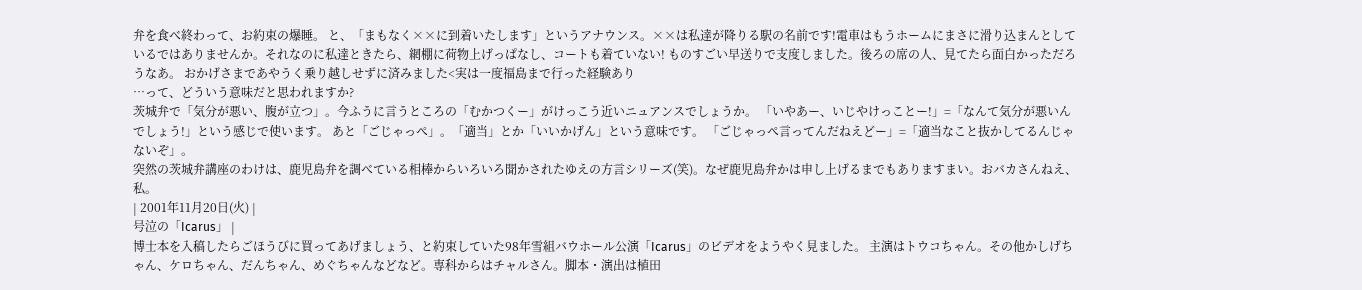弁を食べ終わって、お約束の爆睡。 と、「まもなく××に到着いたします」というアナウンス。××は私達が降りる駅の名前です!電車はもうホームにまさに滑り込まんとしているではありませんか。それなのに私達ときたら、網棚に荷物上げっぱなし、コートも着ていない! ものすごい早送りで支度しました。後ろの席の人、見てたら面白かっただろうなあ。 おかげさまであやうく乗り越しせずに済みました<実は一度福島まで行った経験あり
…って、どういう意味だと思われますか?
茨城弁で「気分が悪い、腹が立つ」。今ふうに言うところの「むかつくー」がけっこう近いニュアンスでしょうか。 「いやあー、いじやけっことー!」=「なんて気分が悪いんでしょう!」という感じで使います。 あと「ごじゃっぺ」。「適当」とか「いいかげん」という意味です。 「ごじゃっぺ言ってんだねえどー」=「適当なこと抜かしてるんじゃないぞ」。
突然の茨城弁講座のわけは、鹿児島弁を調べている相棒からいろいろ聞かされたゆえの方言シリーズ(笑)。なぜ鹿児島弁かは申し上げるまでもありますまい。おバカさんねえ、私。
| 2001年11月20日(火) |
号泣の「Icarus」 |
博士本を入稿したらごほうびに買ってあげましょう、と約束していた98年雪組バウホール公演「Icarus」のビデオをようやく見ました。 主演はトウコちゃん。その他かしげちゃん、ケロちゃん、だんちゃん、めぐちゃんなどなど。専科からはチャルさん。脚本・演出は植田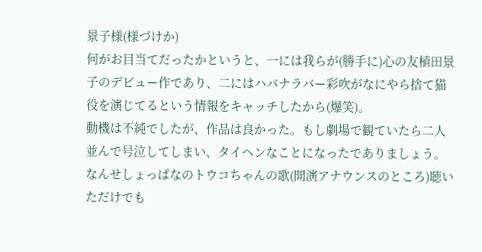景子様(様づけか)
何がお目当てだったかというと、一には我らが(勝手に)心の友植田景子のデビュー作であり、二にはハバナラバー彩吹がなにやら捨て猫役を演じてるという情報をキャッチしたから(爆笑)。
動機は不純でしたが、作品は良かった。もし劇場で観ていたら二人並んで号泣してしまい、タイヘンなことになったでありましょう。なんせしょっぱなのトウコちゃんの歌(開演アナウンスのところ)聴いただけでも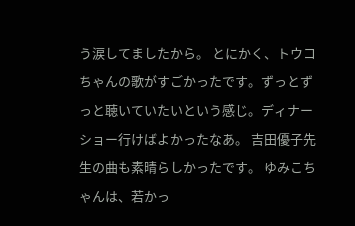う涙してましたから。 とにかく、トウコちゃんの歌がすごかったです。ずっとずっと聴いていたいという感じ。ディナーショー行けばよかったなあ。 吉田優子先生の曲も素晴らしかったです。 ゆみこちゃんは、若かっ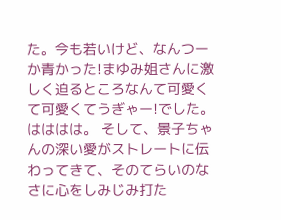た。今も若いけど、なんつーか青かった!まゆみ姐さんに激しく迫るところなんて可愛くて可愛くてうぎゃー!でした。はははは。 そして、景子ちゃんの深い愛がストレートに伝わってきて、そのてらいのなさに心をしみじみ打た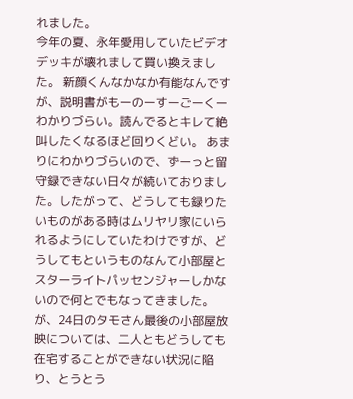れました。
今年の夏、永年愛用していたビデオデッキが壊れまして買い換えました。 新顔くんなかなか有能なんですが、説明書がもーのーすーごーくーわかりづらい。読んでるとキレて絶叫したくなるほど回りくどい。 あまりにわかりづらいので、ずーっと留守録できない日々が続いておりました。したがって、どうしても録りたいものがある時はムリヤリ家にいられるようにしていたわけですが、どうしてもというものなんて小部屋とスターライトパッセンジャーしかないので何とでもなってきました。 が、24日のタモさん最後の小部屋放映については、二人ともどうしても在宅することができない状況に陥り、とうとう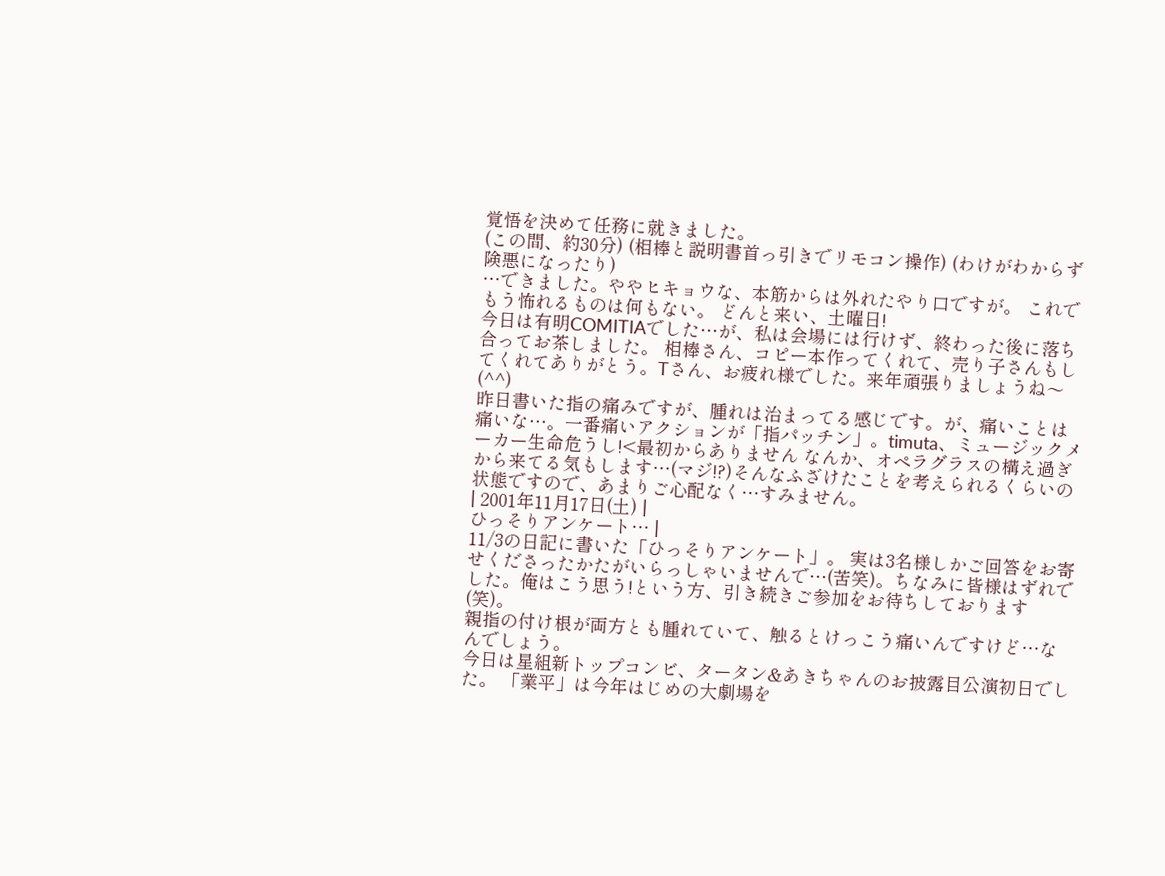覚悟を決めて任務に就きました。
(この間、約30分) (相棒と説明書首っ引きでリモコン操作) (わけがわからず険悪になったり)
…できました。ややヒキョウな、本筋からは外れたやり口ですが。 これでもう怖れるものは何もない。 どんと来い、土曜日!
今日は有明COMITIAでした…が、私は会場には行けず、終わった後に落ち合ってお茶しました。 相棒さん、コピー本作ってくれて、売り子さんもしてくれてありがとう。Tさん、お疲れ様でした。来年頑張りましょうね〜(^^)
昨日書いた指の痛みですが、腫れは治まってる感じです。が、痛いことは痛いな…。一番痛いアクションが「指パッチン」。timuta、ミュージックメーカー生命危うし!<最初からありません なんか、オペラグラスの構え過ぎから来てる気もします…(マジ!?)そんなふざけたことを考えられるくらいの状態ですので、あまりご心配なく…すみません。
| 2001年11月17日(土) |
ひっそりアンケート… |
11/3の日記に書いた「ひっそりアンケート」。 実は3名様しかご回答をお寄せくださったかたがいらっしゃいませんで…(苦笑)。ちなみに皆様はずれでした。俺はこう思う!という方、引き続きご参加をお待ちしております(笑)。
親指の付け根が両方とも腫れていて、触るとけっこう痛いんですけど…なんでしょう。
今日は星組新トップコンビ、タータン&あきちゃんのお披露目公演初日でした。 「業平」は今年はじめの大劇場を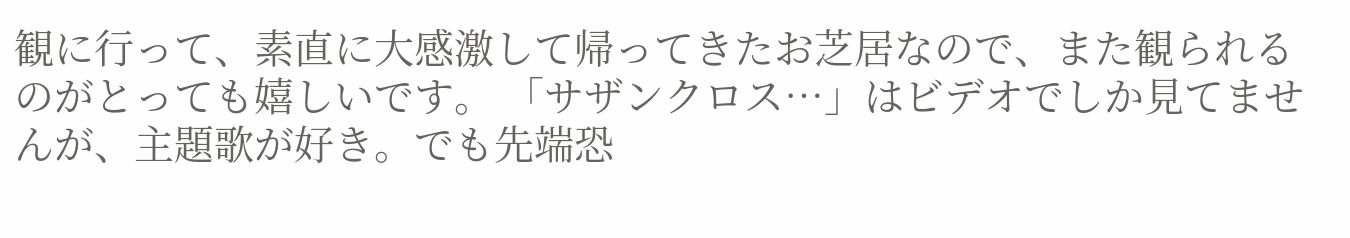観に行って、素直に大感激して帰ってきたお芝居なので、また観られるのがとっても嬉しいです。 「サザンクロス…」はビデオでしか見てませんが、主題歌が好き。でも先端恐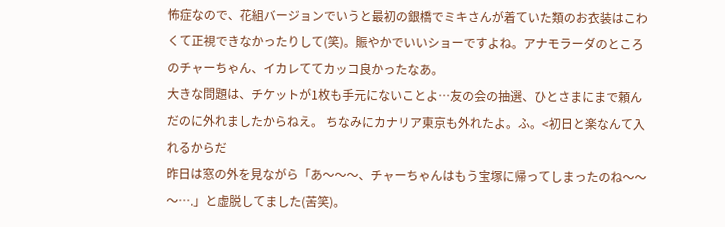怖症なので、花組バージョンでいうと最初の銀橋でミキさんが着ていた類のお衣装はこわくて正視できなかったりして(笑)。賑やかでいいショーですよね。アナモラーダのところのチャーちゃん、イカレててカッコ良かったなあ。
大きな問題は、チケットが1枚も手元にないことよ…友の会の抽選、ひとさまにまで頼んだのに外れましたからねえ。 ちなみにカナリア東京も外れたよ。ふ。<初日と楽なんて入れるからだ
昨日は窓の外を見ながら「あ〜〜〜、チャーちゃんはもう宝塚に帰ってしまったのね〜〜〜….」と虚脱してました(苦笑)。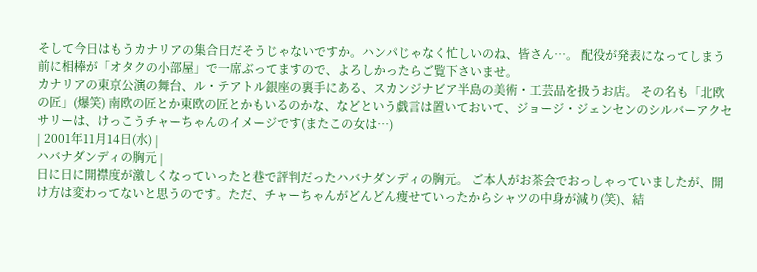そして今日はもうカナリアの集合日だそうじゃないですか。ハンパじゃなく忙しいのね、皆さん…。 配役が発表になってしまう前に相棒が「オタクの小部屋」で一席ぶってますので、よろしかったらご覧下さいませ。
カナリアの東京公演の舞台、ル・テアトル銀座の裏手にある、スカンジナビア半島の美術・工芸品を扱うお店。 その名も「北欧の匠」(爆笑) 南欧の匠とか東欧の匠とかもいるのかな、などという戯言は置いておいて、ジョージ・ジェンセンのシルバーアクセサリーは、けっこうチャーちゃんのイメージです(またこの女は…)
| 2001年11月14日(水) |
ハバナダンディの胸元 |
日に日に開襟度が激しくなっていったと巷で評判だったハバナダンディの胸元。 ご本人がお茶会でおっしゃっていましたが、開け方は変わってないと思うのです。ただ、チャーちゃんがどんどん痩せていったからシャツの中身が減り(笑)、結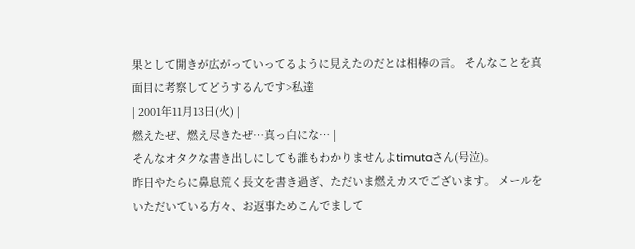果として開きが広がっていってるように見えたのだとは相棒の言。 そんなことを真面目に考察してどうするんです>私達
| 2001年11月13日(火) |
燃えたぜ、燃え尽きたぜ…真っ白にな… |
そんなオタクな書き出しにしても誰もわかりませんよtimutaさん(号泣)。
昨日やたらに鼻息荒く長文を書き過ぎ、ただいま燃えカスでございます。 メールをいただいている方々、お返事ためこんでまして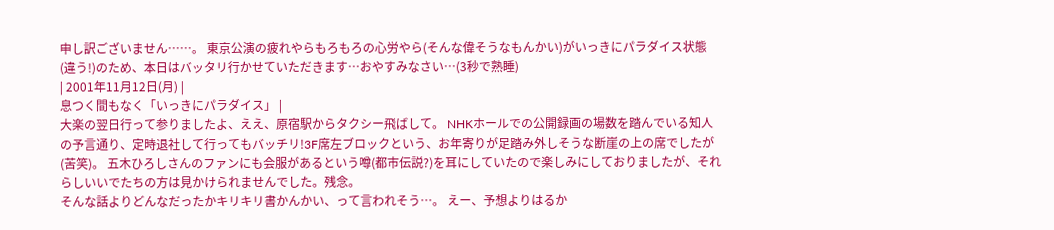申し訳ございません……。 東京公演の疲れやらもろもろの心労やら(そんな偉そうなもんかい)がいっきにパラダイス状態(違う!)のため、本日はバッタリ行かせていただきます…おやすみなさい…(3秒で熟睡)
| 2001年11月12日(月) |
息つく間もなく「いっきにパラダイス」 |
大楽の翌日行って参りましたよ、ええ、原宿駅からタクシー飛ばして。 NHKホールでの公開録画の場数を踏んでいる知人の予言通り、定時退社して行ってもバッチリ!3F席左ブロックという、お年寄りが足踏み外しそうな断崖の上の席でしたが(苦笑)。 五木ひろしさんのファンにも会服があるという噂(都市伝説?)を耳にしていたので楽しみにしておりましたが、それらしいいでたちの方は見かけられませんでした。残念。
そんな話よりどんなだったかキリキリ書かんかい、って言われそう…。 えー、予想よりはるか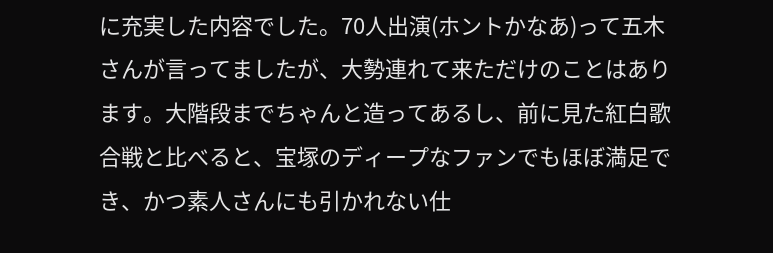に充実した内容でした。70人出演(ホントかなあ)って五木さんが言ってましたが、大勢連れて来ただけのことはあります。大階段までちゃんと造ってあるし、前に見た紅白歌合戦と比べると、宝塚のディープなファンでもほぼ満足でき、かつ素人さんにも引かれない仕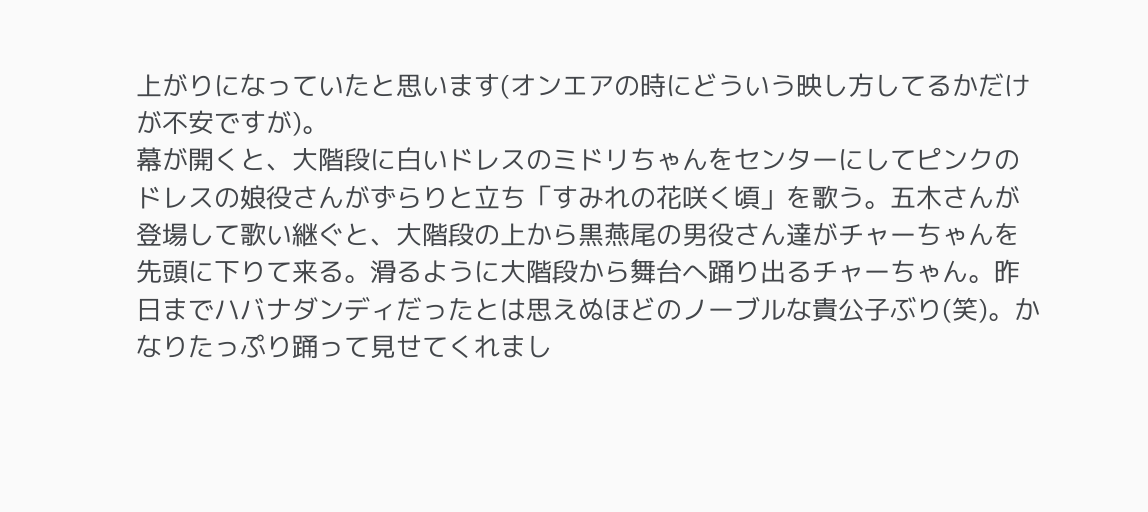上がりになっていたと思います(オンエアの時にどういう映し方してるかだけが不安ですが)。
幕が開くと、大階段に白いドレスのミドリちゃんをセンターにしてピンクのドレスの娘役さんがずらりと立ち「すみれの花咲く頃」を歌う。五木さんが登場して歌い継ぐと、大階段の上から黒燕尾の男役さん達がチャーちゃんを先頭に下りて来る。滑るように大階段から舞台へ踊り出るチャーちゃん。昨日までハバナダンディだったとは思えぬほどのノーブルな貴公子ぶり(笑)。かなりたっぷり踊って見せてくれまし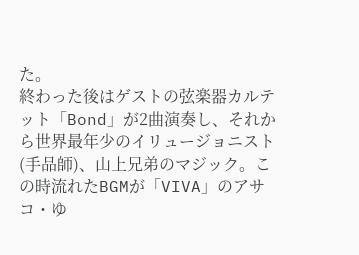た。
終わった後はゲストの弦楽器カルテット「Bond」が2曲演奏し、それから世界最年少のイリュージョニスト(手品師)、山上兄弟のマジック。この時流れたBGMが「VIVA」のアサコ・ゆ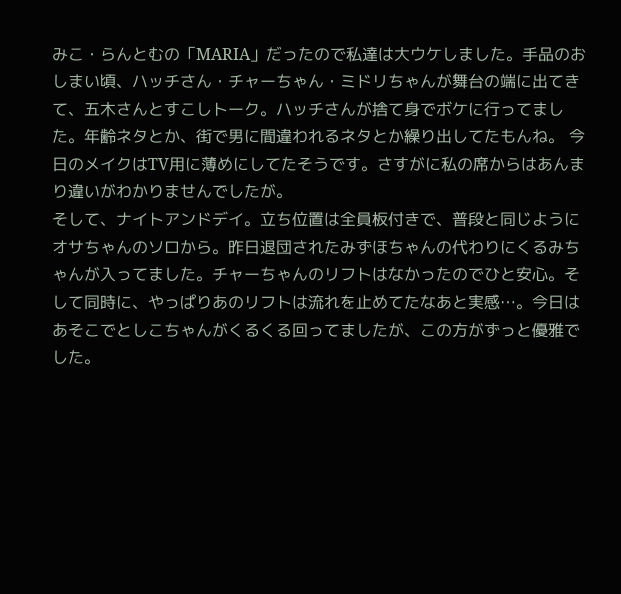みこ・らんとむの「MARIA」だったので私達は大ウケしました。手品のおしまい頃、ハッチさん・チャーちゃん・ミドリちゃんが舞台の端に出てきて、五木さんとすこしトーク。ハッチさんが捨て身でボケに行ってました。年齢ネタとか、街で男に間違われるネタとか繰り出してたもんね。 今日のメイクはTV用に薄めにしてたそうです。さすがに私の席からはあんまり違いがわかりませんでしたが。
そして、ナイトアンドデイ。立ち位置は全員板付きで、普段と同じようにオサちゃんのソロから。昨日退団されたみずほちゃんの代わりにくるみちゃんが入ってました。チャーちゃんのリフトはなかったのでひと安心。そして同時に、やっぱりあのリフトは流れを止めてたなあと実感…。今日はあそこでとしこちゃんがくるくる回ってましたが、この方がずっと優雅でした。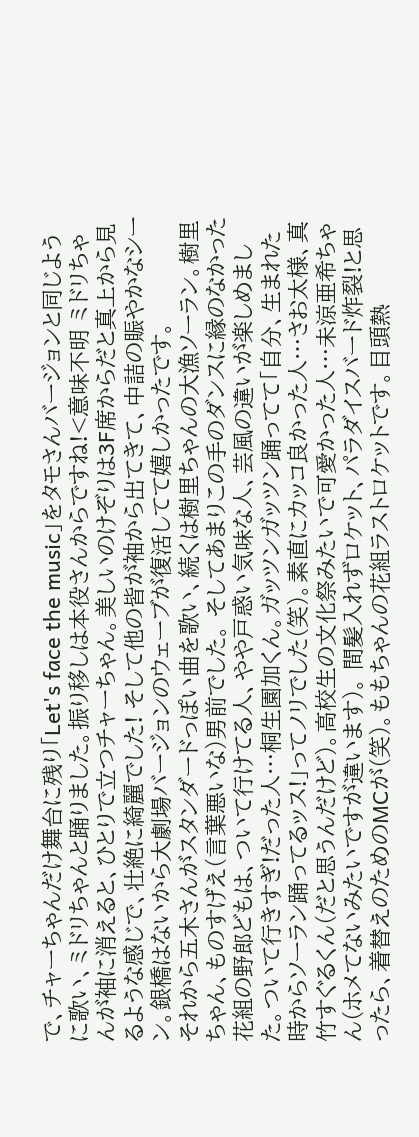で、チャーちゃんだけ舞台に残り「Let's face the music」をタモさんバージョンと同じように歌い、ミドリちゃんと踊りました。振り移しは本役さんからですね!<意味不明 ミドリちゃんが袖に消えると、ひとりで立つチャーちゃん。美しいのけぞりは3F席からだと真上から見るような感じで、壮絶に綺麗でした! そして他の皆が袖から出てきて、中詰の賑やかなシーン。銀橋はないから大劇場バージョンのウェーブが復活してて嬉しかったです。
それから五木さんがスタンダードっぽい曲を歌い、続くは樹里ちゃんの大漁ソーラン。樹里ちゃん、ものすげえ(言葉悪いな)男前でした。 そしてあまりこの手のダンスに縁のなかった花組の野郎どもは、ついて行けてる人、やや戸惑い気味な人、芸風の違いが楽しめました。ついて行きすぎ!だった人…桐生園加くん。ガッツンガッツン踊ってて「自分、生まれた時からソーラン踊ってるッス!」ってノリでした(笑)。素直にカッコ良かった人…さお太様、真竹すぐるくん(だと思うんだけど)。高校生の文化祭みたいで可愛かった人…未涼亜希ちゃん(ホメてないみたいですが違います)。 間髪入れずロケット、パラダイスバード炸裂!と思ったら、着替えのためのMCが(笑)。ももちゃんの花組ラストロケットです。目頭熱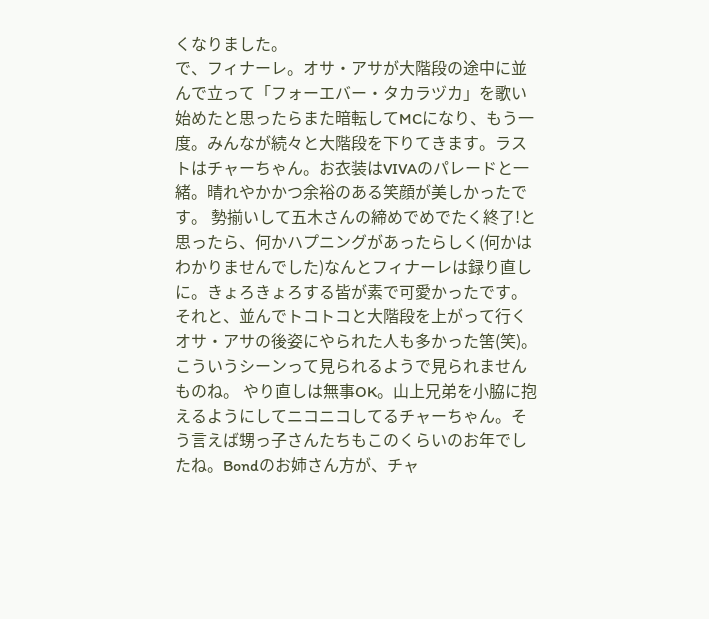くなりました。
で、フィナーレ。オサ・アサが大階段の途中に並んで立って「フォーエバー・タカラヅカ」を歌い始めたと思ったらまた暗転してMCになり、もう一度。みんなが続々と大階段を下りてきます。ラストはチャーちゃん。お衣装はVIVAのパレードと一緒。晴れやかかつ余裕のある笑顔が美しかったです。 勢揃いして五木さんの締めでめでたく終了!と思ったら、何かハプニングがあったらしく(何かはわかりませんでした)なんとフィナーレは録り直しに。きょろきょろする皆が素で可愛かったです。それと、並んでトコトコと大階段を上がって行くオサ・アサの後姿にやられた人も多かった筈(笑)。こういうシーンって見られるようで見られませんものね。 やり直しは無事OK。山上兄弟を小脇に抱えるようにしてニコニコしてるチャーちゃん。そう言えば甥っ子さんたちもこのくらいのお年でしたね。Bondのお姉さん方が、チャ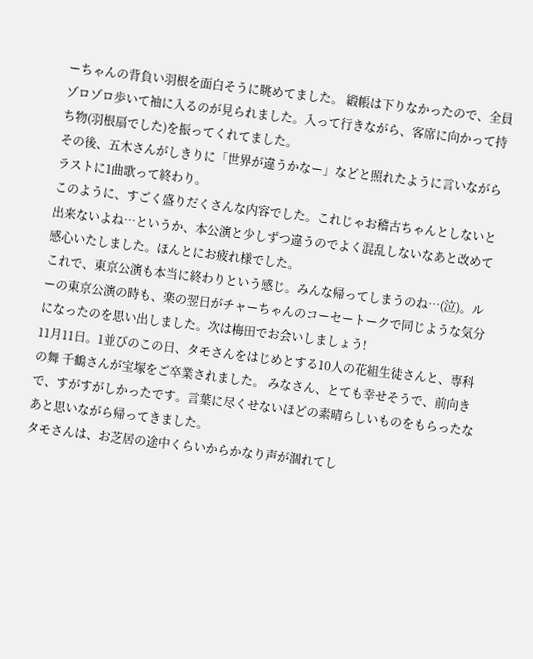ーちゃんの背負い羽根を面白そうに眺めてました。 緞帳は下りなかったので、全員ゾロゾロ歩いて袖に入るのが見られました。入って行きながら、客席に向かって持ち物(羽根扇でした)を振ってくれてました。
その後、五木さんがしきりに「世界が違うかなー」などと照れたように言いながらラストに1曲歌って終わり。
このように、すごく盛りだくさんな内容でした。これじゃお稽古ちゃんとしないと出来ないよね…というか、本公演と少しずつ違うのでよく混乱しないなあと改めて感心いたしました。ほんとにお疲れ様でした。
これで、東京公演も本当に終わりという感じ。みんな帰ってしまうのね…(泣)。ルーの東京公演の時も、楽の翌日がチャーちゃんのコーセートークで同じような気分になったのを思い出しました。次は梅田でお会いしましょう!
11月11日。1並びのこの日、タモさんをはじめとする10人の花組生徒さんと、専科の舞 千鶴さんが宝塚をご卒業されました。 みなさん、とても幸せそうで、前向きで、すがすがしかったです。言葉に尽くせないほどの素晴らしいものをもらったなあと思いながら帰ってきました。
タモさんは、お芝居の途中くらいからかなり声が涸れてし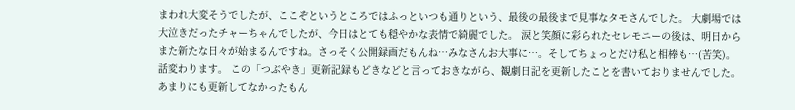まわれ大変そうでしたが、ここぞというところではふっといつも通りという、最後の最後まで見事なタモさんでした。 大劇場では大泣きだったチャーちゃんでしたが、今日はとても穏やかな表情で綺麗でした。 涙と笑顔に彩られたセレモニーの後は、明日からまた新たな日々が始まるんですね。さっそく公開録画だもんね…みなさんお大事に…。そしてちょっとだけ私と相棒も…(苦笑)。
話変わります。 この「つぶやき」更新記録もどきなどと言っておきながら、観劇日記を更新したことを書いておりませんでした。あまりにも更新してなかったもん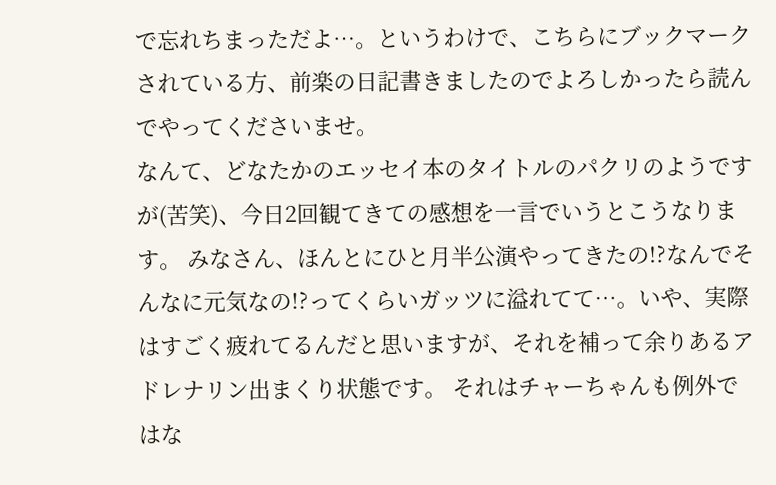で忘れちまっただよ…。というわけで、こちらにブックマークされている方、前楽の日記書きましたのでよろしかったら読んでやってくださいませ。
なんて、どなたかのエッセイ本のタイトルのパクリのようですが(苦笑)、今日2回観てきての感想を一言でいうとこうなります。 みなさん、ほんとにひと月半公演やってきたの!?なんでそんなに元気なの!?ってくらいガッツに溢れてて…。いや、実際はすごく疲れてるんだと思いますが、それを補って余りあるアドレナリン出まくり状態です。 それはチャーちゃんも例外ではな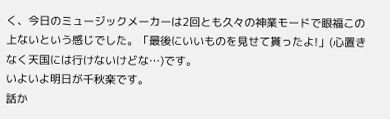く、今日のミュージックメーカーは2回とも久々の神業モードで眼福この上ないという感じでした。「最後にいいものを見せて貰ったよ!」(心置きなく天国には行けないけどな…)です。
いよいよ明日が千秋楽です。
話か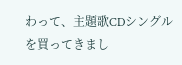わって、主題歌CDシングルを買ってきまし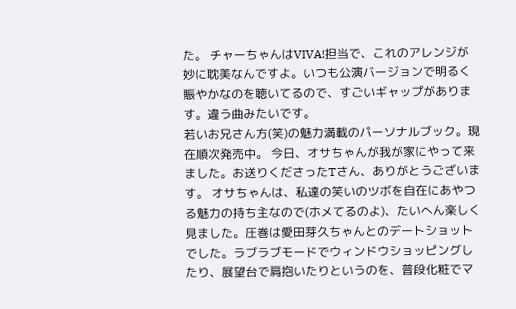た。 チャーちゃんはVIVA!担当で、これのアレンジが妙に耽美なんですよ。いつも公演バージョンで明るく賑やかなのを聴いてるので、すごいギャップがあります。違う曲みたいです。
若いお兄さん方(笑)の魅力満載のパーソナルブック。現在順次発売中。 今日、オサちゃんが我が家にやって来ました。お送りくださったTさん、ありがとうございます。 オサちゃんは、私達の笑いのツボを自在にあやつる魅力の持ち主なので(ホメてるのよ)、たいへん楽しく見ました。圧巻は愛田芽久ちゃんとのデートショットでした。ラブラブモードでウィンドウショッピングしたり、展望台で肩抱いたりというのを、普段化粧でマ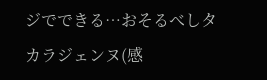ジでできる…おそるべしタカラジェンヌ(感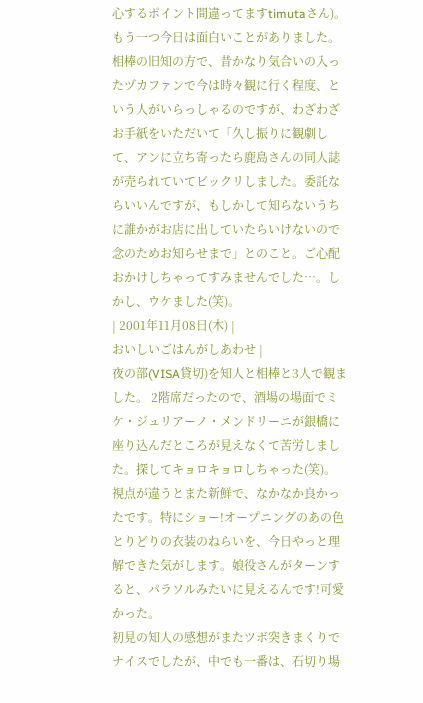心するポイント間違ってますtimutaさん)。
もう一つ今日は面白いことがありました。 相棒の旧知の方で、昔かなり気合いの入ったヅカファンで今は時々観に行く程度、という人がいらっしゃるのですが、わざわざお手紙をいただいて「久し振りに観劇して、アンに立ち寄ったら鹿島さんの同人誌が売られていてビックリしました。委託ならいいんですが、もしかして知らないうちに誰かがお店に出していたらいけないので念のためお知らせまで」とのこと。ご心配おかけしちゃってすみませんでした…。しかし、ウケました(笑)。
| 2001年11月08日(木) |
おいしいごはんがしあわせ |
夜の部(VISA貸切)を知人と相棒と3人で観ました。 2階席だったので、酒場の場面でミケ・ジュリアーノ・メンドリーニが銀橋に座り込んだところが見えなくて苦労しました。探してキョロキョロしちゃった(笑)。 視点が違うとまた新鮮で、なかなか良かったです。特にショー!オープニングのあの色とりどりの衣装のねらいを、今日やっと理解できた気がします。娘役さんがターンすると、パラソルみたいに見えるんです!可愛かった。
初見の知人の感想がまたツボ突きまくりでナイスでしたが、中でも一番は、石切り場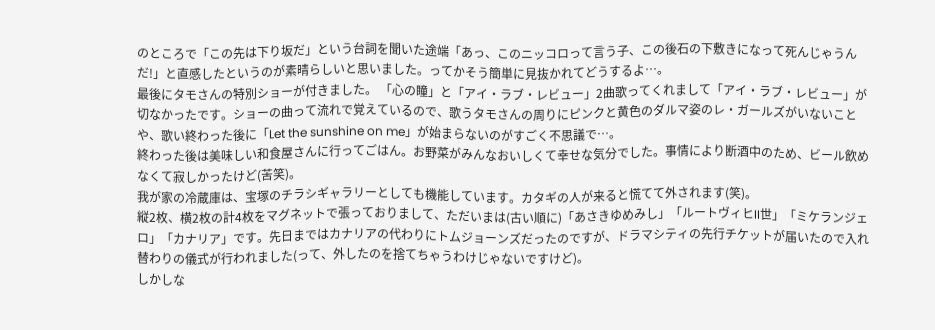のところで「この先は下り坂だ」という台詞を聞いた途端「あっ、このニッコロって言う子、この後石の下敷きになって死んじゃうんだ!」と直感したというのが素晴らしいと思いました。ってかそう簡単に見抜かれてどうするよ…。
最後にタモさんの特別ショーが付きました。 「心の瞳」と「アイ・ラブ・レビュー」2曲歌ってくれまして「アイ・ラブ・レビュー」が切なかったです。ショーの曲って流れで覚えているので、歌うタモさんの周りにピンクと黄色のダルマ姿のレ・ガールズがいないことや、歌い終わった後に「Let the sunshine on me」が始まらないのがすごく不思議で…。
終わった後は美味しい和食屋さんに行ってごはん。お野菜がみんなおいしくて幸せな気分でした。事情により断酒中のため、ビール飲めなくて寂しかったけど(苦笑)。
我が家の冷蔵庫は、宝塚のチラシギャラリーとしても機能しています。カタギの人が来ると慌てて外されます(笑)。
縦2枚、横2枚の計4枚をマグネットで張っておりまして、ただいまは(古い順に)「あさきゆめみし」「ルートヴィヒII世」「ミケランジェロ」「カナリア」です。先日まではカナリアの代わりにトムジョーンズだったのですが、ドラマシティの先行チケットが届いたので入れ替わりの儀式が行われました(って、外したのを捨てちゃうわけじゃないですけど)。
しかしな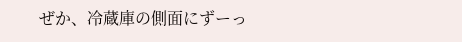ぜか、冷蔵庫の側面にずーっ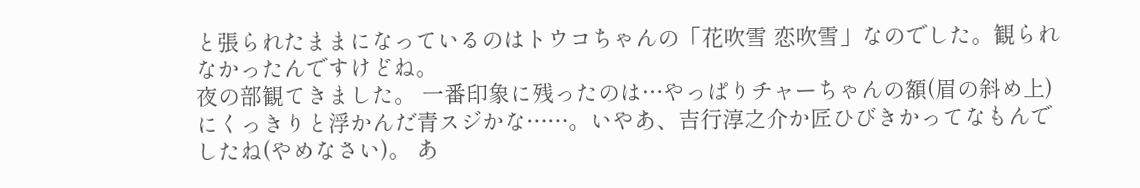と張られたままになっているのはトウコちゃんの「花吹雪 恋吹雪」なのでした。観られなかったんですけどね。
夜の部観てきました。 一番印象に残ったのは…やっぱりチャーちゃんの額(眉の斜め上)にくっきりと浮かんだ青スジかな……。いやあ、吉行淳之介か匠ひびきかってなもんでしたね(やめなさい)。 あ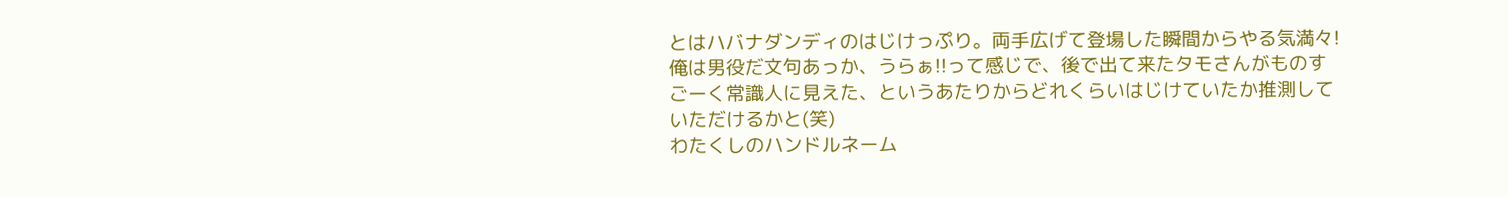とはハバナダンディのはじけっぷり。両手広げて登場した瞬間からやる気満々!俺は男役だ文句あっか、うらぁ!!って感じで、後で出て来たタモさんがものすごーく常識人に見えた、というあたりからどれくらいはじけていたか推測していただけるかと(笑)
わたくしのハンドルネーム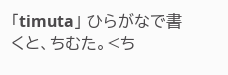「timuta」 ひらがなで書くと、ちむた。<ち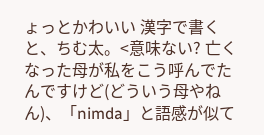ょっとかわいい 漢字で書くと、ちむ太。<意味ない? 亡くなった母が私をこう呼んでたんですけど(どういう母やねん)、「nimda」と語感が似て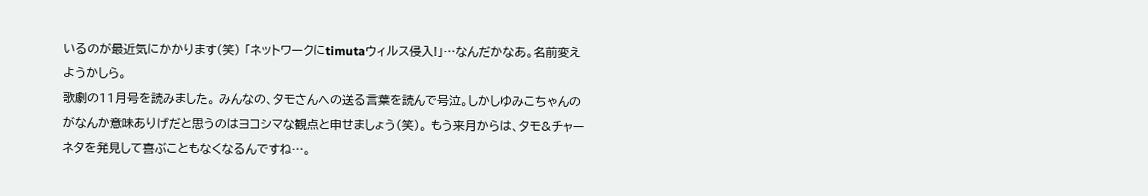いるのが最近気にかかります(笑) 「ネットワークにtimutaウィルス侵入!」…なんだかなあ。名前変えようかしら。
歌劇の11月号を読みました。 みんなの、タモさんへの送る言葉を読んで号泣。しかしゆみこちゃんのがなんか意味ありげだと思うのはヨコシマな観点と申せましょう(笑)。 もう来月からは、タモ&チャーネタを発見して喜ぶこともなくなるんですね…。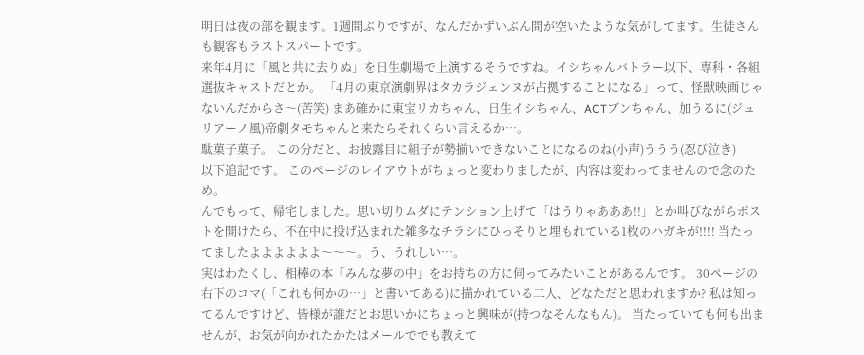明日は夜の部を観ます。1週間ぶりですが、なんだかずいぶん間が空いたような気がしてます。生徒さんも観客もラストスパートです。
来年4月に「風と共に去りぬ」を日生劇場で上演するそうですね。イシちゃんバトラー以下、専科・各組選抜キャストだとか。 「4月の東京演劇界はタカラジェンヌが占拠することになる」って、怪獣映画じゃないんだからさ〜(苦笑) まあ確かに東宝リカちゃん、日生イシちゃん、ACTブンちゃん、加うるに(ジュリアーノ風)帝劇タモちゃんと来たらそれくらい言えるか…。
駄菓子菓子。 この分だと、お披露目に組子が勢揃いできないことになるのね(小声)ううう(忍び泣き)
以下追記です。 このページのレイアウトがちょっと変わりましたが、内容は変わってませんので念のため。
んでもって、帰宅しました。思い切りムダにテンション上げて「はうりゃあああ!!」とか叫びながらポストを開けたら、不在中に投げ込まれた雑多なチラシにひっそりと埋もれている1枚のハガキが!!!! 当たってましたよよよよよよ〜〜〜。う、うれしい…。
実はわたくし、相棒の本「みんな夢の中」をお持ちの方に伺ってみたいことがあるんです。 30ページの右下のコマ(「これも何かの…」と書いてある)に描かれている二人、どなただと思われますか? 私は知ってるんですけど、皆様が誰だとお思いかにちょっと興味が(持つなそんなもん)。 当たっていても何も出ませんが、お気が向かれたかたはメールででも教えて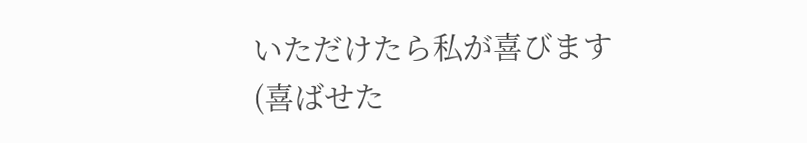いただけたら私が喜びます(喜ばせた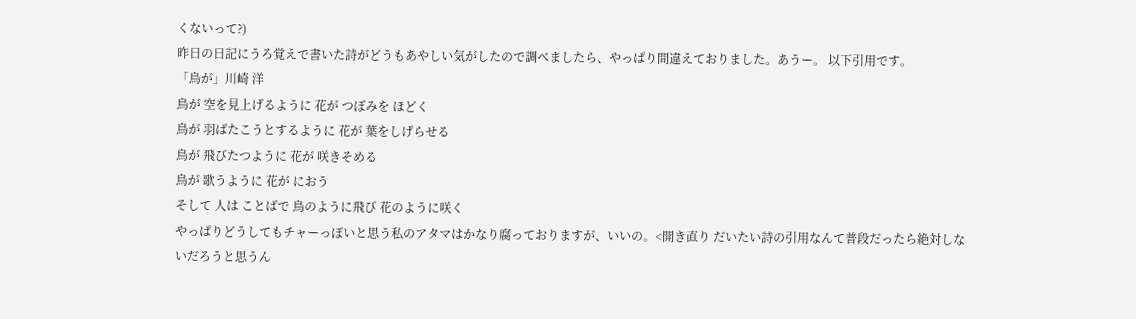くないって?)
昨日の日記にうろ覚えで書いた詩がどうもあやしい気がしたので調べましたら、やっぱり間違えておりました。あうー。 以下引用です。
「鳥が」川崎 洋
鳥が 空を見上げるように 花が つぼみを ほどく
鳥が 羽ばたこうとするように 花が 葉をしげらせる
鳥が 飛びたつように 花が 咲きそめる
鳥が 歌うように 花が におう
そして 人は ことばで 鳥のように飛び 花のように咲く
やっぱりどうしてもチャーっぽいと思う私のアタマはかなり腐っておりますが、いいの。<開き直り だいたい詩の引用なんて普段だったら絶対しないだろうと思うん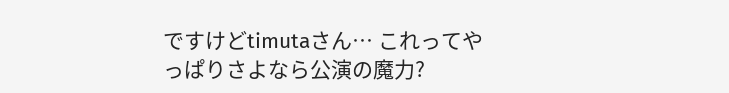ですけどtimutaさん… これってやっぱりさよなら公演の魔力?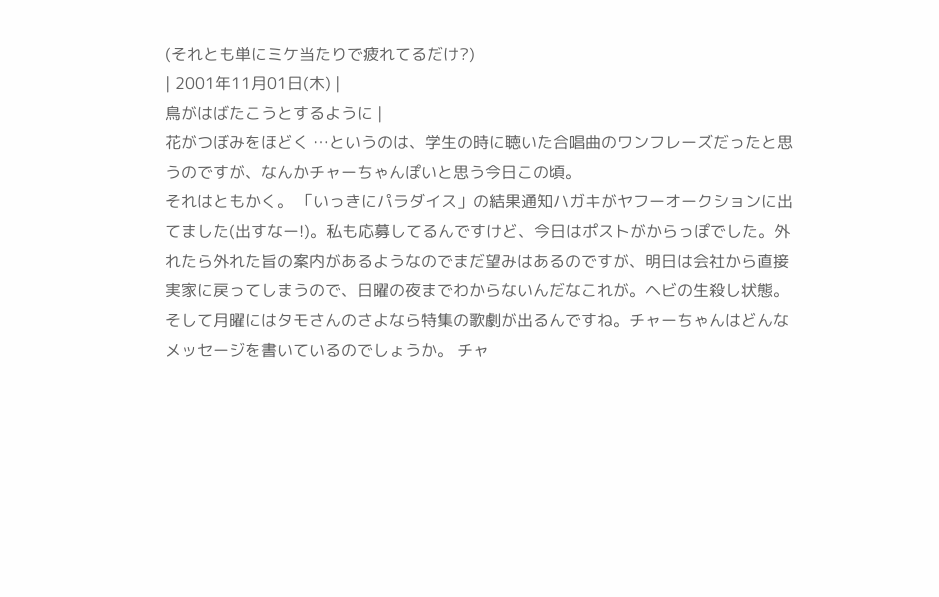(それとも単にミケ当たりで疲れてるだけ?)
| 2001年11月01日(木) |
鳥がはばたこうとするように |
花がつぼみをほどく …というのは、学生の時に聴いた合唱曲のワンフレーズだったと思うのですが、なんかチャーちゃんぽいと思う今日この頃。
それはともかく。 「いっきにパラダイス」の結果通知ハガキがヤフーオークションに出てました(出すなー!)。私も応募してるんですけど、今日はポストがからっぽでした。外れたら外れた旨の案内があるようなのでまだ望みはあるのですが、明日は会社から直接実家に戻ってしまうので、日曜の夜までわからないんだなこれが。ヘビの生殺し状態。 そして月曜にはタモさんのさよなら特集の歌劇が出るんですね。チャーちゃんはどんなメッセージを書いているのでしょうか。 チャ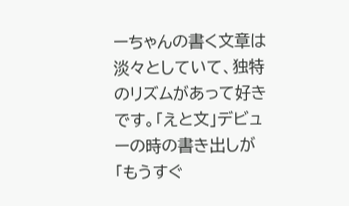ーちゃんの書く文章は淡々としていて、独特のリズムがあって好きです。「えと文」デビューの時の書き出しが「もうすぐ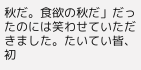秋だ。食欲の秋だ」だったのには笑わせていただきました。たいてい皆、初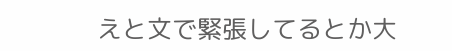えと文で緊張してるとか大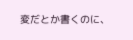変だとか書くのに、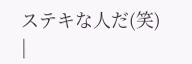ステキな人だ(笑)
|